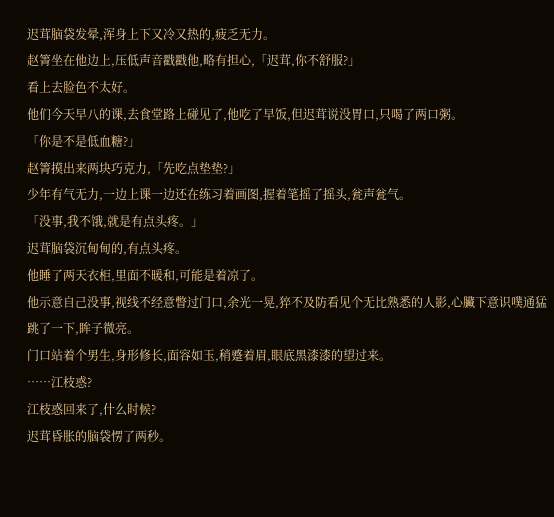迟茸脑袋发晕,浑身上下又冷又热的,疲乏无力。
赵箐坐在他边上,压低声音戳戳他,略有担心,「迟茸,你不舒服?」
看上去脸色不太好。
他们今天早八的课,去食堂路上碰见了,他吃了早饭,但迟茸说没胃口,只喝了两口粥。
「你是不是低血糖?」
赵箐摸出来两块巧克力,「先吃点垫垫?」
少年有气无力,一边上课一边还在练习着画图,握着笔摇了摇头,瓮声瓮气。
「没事,我不饿,就是有点头疼。」
迟茸脑袋沉甸甸的,有点头疼。
他睡了两天衣柜,里面不暖和,可能是着凉了。
他示意自己没事,视线不经意瞥过门口,余光一晃,猝不及防看见个无比熟悉的人影,心臟下意识噗通猛跳了一下,眸子微亮。
门口站着个男生,身形修长,面容如玉,稍蹙着眉,眼底黑漆漆的望过来。
……江枝惑?
江枝惑回来了,什么时候?
迟茸昏胀的脑袋愣了两秒。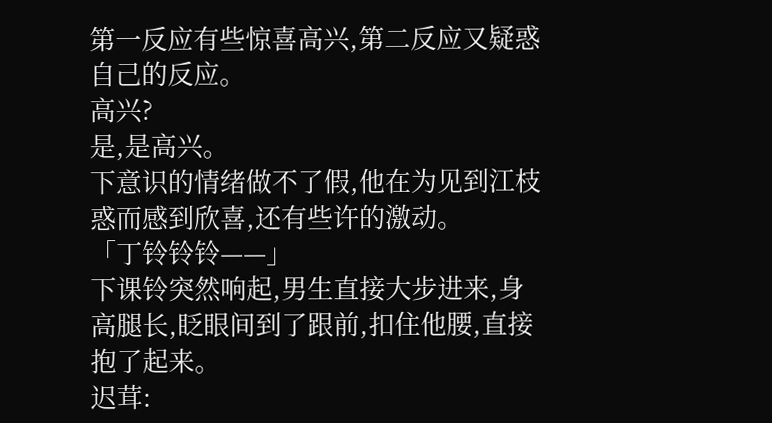第一反应有些惊喜高兴,第二反应又疑惑自己的反应。
高兴?
是,是高兴。
下意识的情绪做不了假,他在为见到江枝惑而感到欣喜,还有些许的激动。
「丁铃铃铃——」
下课铃突然响起,男生直接大步进来,身高腿长,眨眼间到了跟前,扣住他腰,直接抱了起来。
迟茸: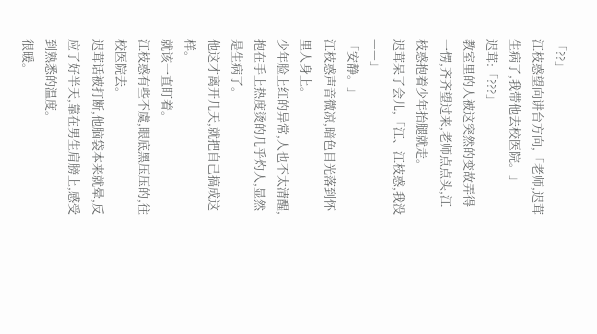「??」
江枝惑望向讲台方向,「老师,迟茸生病了,我带他去校医院。」
迟茸:「???」
教室里的人被这突然的变故弄得一愣,齐齐望过来,老师点点头,江枝惑抱着少年抬腿就走。
迟茸呆了会儿,「江、江枝惑,我没——」
「安静。」
江枝惑声音微凉,暗色目光落到怀里人身上。
少年脸上红的异常,人也不太清醒,抱在手上热度烫的几乎灼人,显然是生病了。
他这才离开几天,就把自己搞成这样。
就该一直盯着。
江枝惑有些不虞,眼底黑压压的,往校医院去。
迟茸话被打断,他脑袋本来就晕,反应了好半天,靠在男生肩膀上,感受到熟悉的温度。
很暖。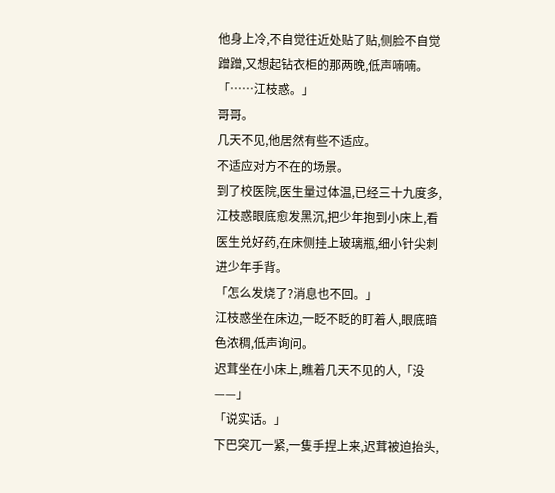他身上冷,不自觉往近处贴了贴,侧脸不自觉蹭蹭,又想起钻衣柜的那两晚,低声喃喃。
「……江枝惑。」
哥哥。
几天不见,他居然有些不适应。
不适应对方不在的场景。
到了校医院,医生量过体温,已经三十九度多,江枝惑眼底愈发黑沉,把少年抱到小床上,看医生兑好药,在床侧挂上玻璃瓶,细小针尖刺进少年手背。
「怎么发烧了?消息也不回。」
江枝惑坐在床边,一眨不眨的盯着人,眼底暗色浓稠,低声询问。
迟茸坐在小床上,瞧着几天不见的人,「没——」
「说实话。」
下巴突兀一紧,一隻手捏上来,迟茸被迫抬头,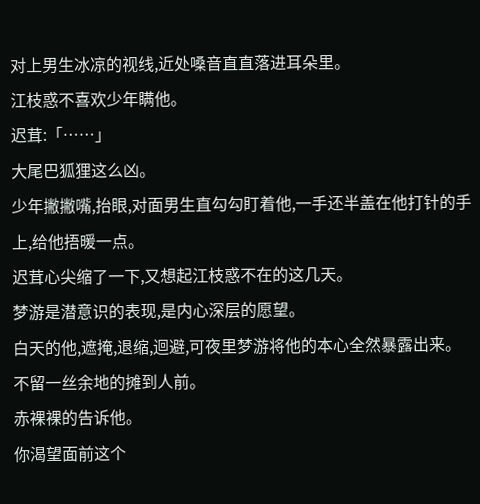对上男生冰凉的视线,近处嗓音直直落进耳朵里。
江枝惑不喜欢少年瞒他。
迟茸:「……」
大尾巴狐狸这么凶。
少年撇撇嘴,抬眼,对面男生直勾勾盯着他,一手还半盖在他打针的手上,给他捂暖一点。
迟茸心尖缩了一下,又想起江枝惑不在的这几天。
梦游是潜意识的表现,是内心深层的愿望。
白天的他,遮掩,退缩,迴避,可夜里梦游将他的本心全然暴露出来。
不留一丝余地的摊到人前。
赤裸裸的告诉他。
你渴望面前这个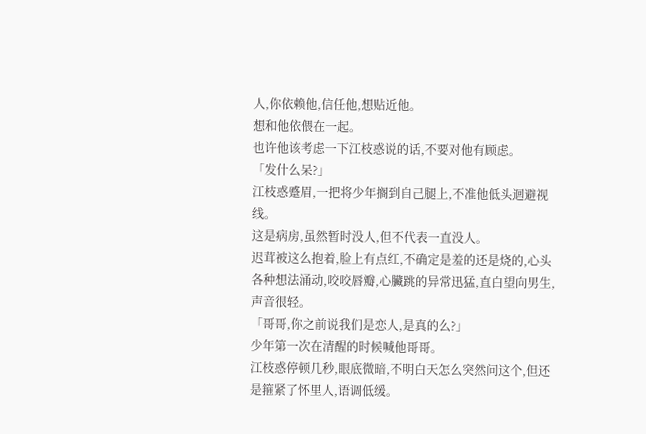人,你依赖他,信任他,想贴近他。
想和他依偎在一起。
也许他该考虑一下江枝惑说的话,不要对他有顾虑。
「发什么呆?」
江枝惑蹙眉,一把将少年搁到自己腿上,不准他低头迴避视线。
这是病房,虽然暂时没人,但不代表一直没人。
迟茸被这么抱着,脸上有点红,不确定是羞的还是烧的,心头各种想法涌动,咬咬唇瓣,心臟跳的异常迅猛,直白望向男生,声音很轻。
「哥哥,你之前说我们是恋人,是真的么?」
少年第一次在清醒的时候喊他哥哥。
江枝惑停顿几秒,眼底微暗,不明白天怎么突然问这个,但还是箍紧了怀里人,语调低缓。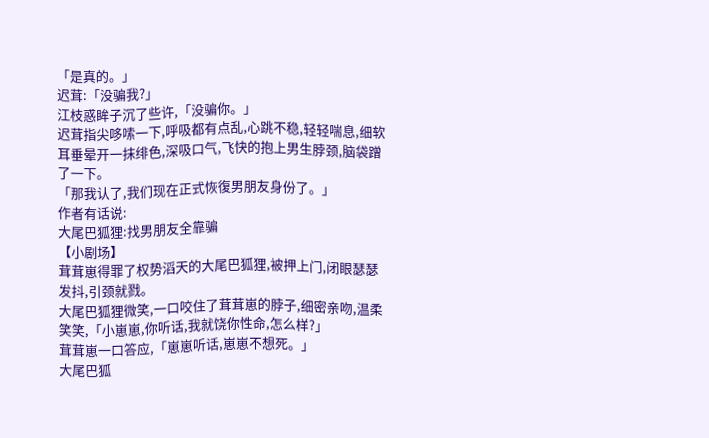「是真的。」
迟茸:「没骗我?」
江枝惑眸子沉了些许,「没骗你。」
迟茸指尖哆嗦一下,呼吸都有点乱,心跳不稳,轻轻喘息,细软耳垂晕开一抹绯色,深吸口气,飞快的抱上男生脖颈,脑袋蹭了一下。
「那我认了,我们现在正式恢復男朋友身份了。」
作者有话说:
大尾巴狐狸:找男朋友全靠骗
【小剧场】
茸茸崽得罪了权势滔天的大尾巴狐狸,被押上门,闭眼瑟瑟发抖,引颈就戮。
大尾巴狐狸微笑,一口咬住了茸茸崽的脖子,细密亲吻,温柔笑笑,「小崽崽,你听话,我就饶你性命,怎么样?」
茸茸崽一口答应,「崽崽听话,崽崽不想死。」
大尾巴狐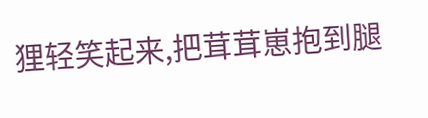狸轻笑起来,把茸茸崽抱到腿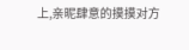上,亲昵肆意的摸摸对方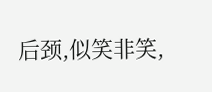后颈,似笑非笑,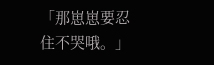「那崽崽要忍住不哭哦。」